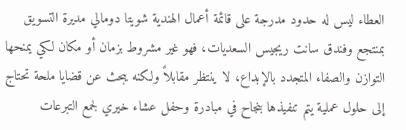العطاء ليس له حدود مدرجة على قائمة أعمال الهندية شويتا دومالي مديرة التسويق بمنتجع وفندق سانت ريجيس السعديات، فهو غير مشروط بزمان أو مكان لكي يمنحها التوازن والصفاء المتجدد بالإبداع، لا ينتظر مقابلاً ولكنه يبحث عن قضايا ملحة تحتاج إلى حلول عملية يتم تنفيذها بنجاح في مبادرة وحفل عشاء خيري لجمع التبرعات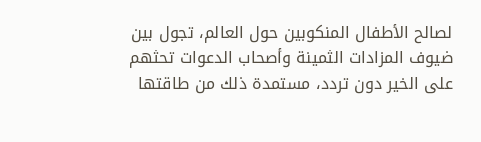لصالح الأطفال المنكوبين حول العالم، تجول بين ضيوف المزادات الثمينة وأصحاب الدعوات تحثهم على الخير دون تردد، مستمدة ذلك من طاقتها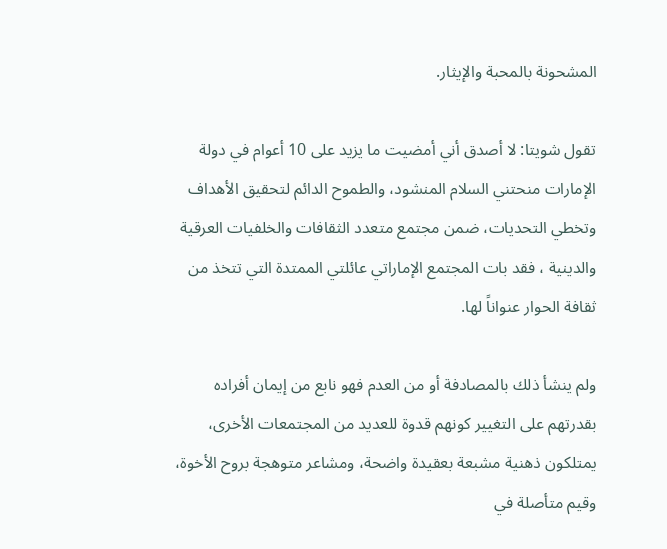المشحونة بالمحبة والإيثار.

تقول شويتا: لا أصدق أني أمضيت ما يزيد على 10 أعوام في دولة الإمارات منحتني السلام المنشود، والطموح الدائم لتحقيق الأهداف وتخطي التحديات، ضمن مجتمع متعدد الثقافات والخلفيات العرقية والدينية ، فقد بات المجتمع الإماراتي عائلتي الممتدة التي تتخذ من ثقافة الحوار عنواناً لها.

ولم ينشأ ذلك بالمصادفة أو من العدم فهو نابع من إيمان أفراده بقدرتهم على التغيير كونهم قدوة للعديد من المجتمعات الأخرى، يمتلكون ذهنية مشبعة بعقيدة واضحة، ومشاعر متوهجة بروح الأخوة، وقيم متأصلة في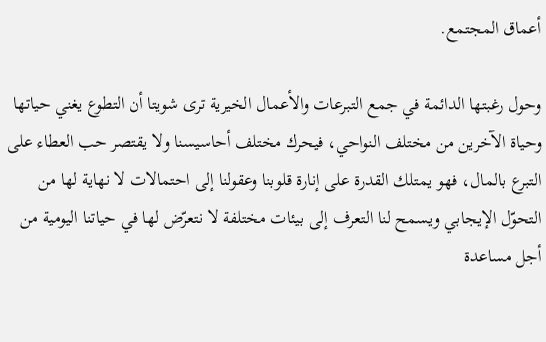أعماق المجتمع.

وحول رغبتها الدائمة في جمع التبرعات والأعمال الخيرية ترى شويتا أن التطوع يغني حياتها وحياة الآخرين من مختلف النواحي، فيحرك مختلف أحاسيسنا ولا يقتصر حب العطاء على التبرع بالمال، فهو يمتلك القدرة على إنارة قلوبنا وعقولنا إلى احتمالات لا نهاية لها من التحوّل الإيجابي ويسمح لنا التعرف إلى بيئات مختلفة لا نتعرّض لها في حياتنا اليومية من أجل مساعدة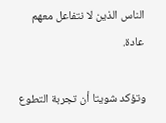الناس الذين لا نتفاعل معهم عادة.

وتؤكد شويتا أن تجربة التطوع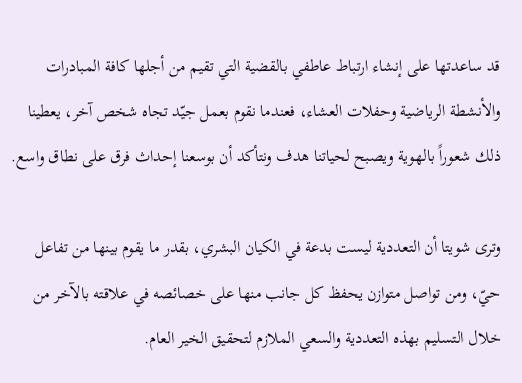قد ساعدتها على إنشاء ارتباط عاطفي بالقضية التي تقيم من أجلها كافة المبادرات والأنشطة الرياضية وحفلات العشاء، فعندما نقوم بعمل جيّد تجاه شخص آخر، يعطينا ذلك شعوراً بالهوية ويصبح لحياتنا هدف ونتأكد أن بوسعنا إحداث فرق على نطاق واسع.

وترى شويتا أن التعددية ليست بدعة في الكيان البشري، بقدر ما يقوم بينها من تفاعل حيّ، ومن تواصل متوازن يحفظ كل جانب منها على خصائصه في علاقته بالآخر من خلال التسليم بهذه التعددية والسعي الملازم لتحقيق الخير العام.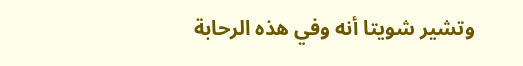وتشير شويتا أنه وفي هذه الرحابة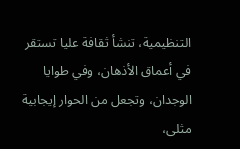التنظيمية، تنشأ ثقافة عليا تستقر في أعماق الأذهان، وفي طوايا الوجدان، وتجعل من الحوار إيجابية مثلى،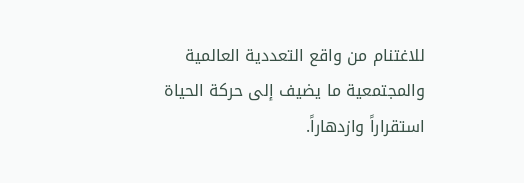للاغتنام من واقع التعددية العالمية والمجتمعية ما يضيف إلى حركة الحياة استقراراً وازدهاراً.